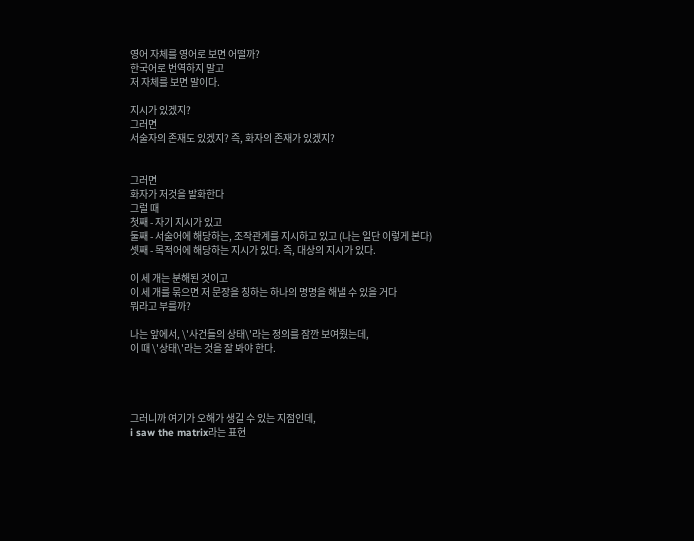영어 자체를 영어로 보면 어떨까?
한국어로 번역하지 말고
저 자체를 보면 말이다.

지시가 있겠지?
그러면
서술자의 존재도 있겠지? 즉, 화자의 존재가 있겠지?


그러면
화자가 저것을 발화한다
그럴 때
첫째 - 자기 지시가 있고
둘째 - 서술어에 해당하는, 조작관계를 지시하고 있고 (나는 일단 이렇게 본다)
셋째 - 목적어에 해당하는 지시가 있다. 즉, 대상의 지시가 있다.

이 세 개는 분해된 것이고
이 세 개를 묶으면 저 문장을 칭하는 하나의 명명을 해낼 수 있을 거다
뭐라고 부를까?

나는 앞에서, \'사건들의 상태\'라는 정의를 잠깐 보여줬는데,
이 때 \'상태\'라는 것을 잘 봐야 한다.




그러니까 여기가 오해가 생길 수 있는 지점인데,
i saw the matrix라는 표현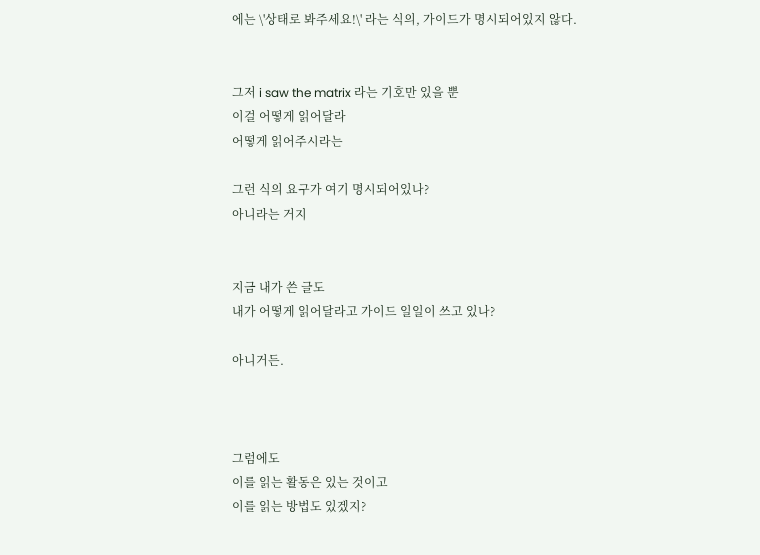에는 \'상태로 봐주세요!\' 라는 식의, 가이드가 명시되어있지 않다.


그저 i saw the matrix 라는 기호만 있을 뿐
이걸 어떻게 읽어달라
어떻게 읽어주시라는

그런 식의 요구가 여기 명시되어있나?
아니라는 거지


지금 내가 쓴 글도
내가 어떻게 읽어달라고 가이드 일일이 쓰고 있나?

아니거든.



그럼에도
이를 읽는 활동은 있는 것이고
이를 읽는 방법도 있겠지?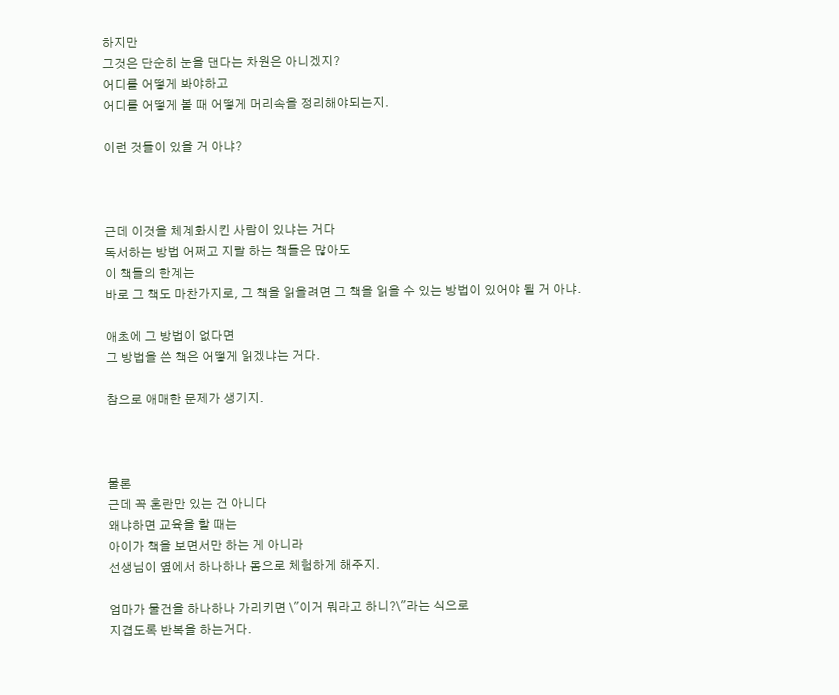하지만
그것은 단순히 눈을 댄다는 차원은 아니겠지?
어디를 어떻게 봐야하고
어디를 어떻게 볼 때 어떻게 머리속을 정리해야되는지.

이런 것들이 있을 거 아냐?



근데 이것을 체계화시킨 사람이 있냐는 거다
독서하는 방법 어쩌고 지랄 하는 책들은 많아도
이 책들의 한계는
바로 그 책도 마찬가지로, 그 책을 읽을려면 그 책을 읽을 수 있는 방법이 있어야 될 거 아냐.

애초에 그 방법이 없다면
그 방법을 쓴 책은 어떻게 읽겠냐는 거다.

참으로 애매한 문제가 생기지.



물론
근데 꼭 혼란만 있는 건 아니다
왜냐하면 교육을 할 때는
아이가 책을 보면서만 하는 게 아니라
선생님이 옆에서 하나하나 몸으로 체험하게 해주지.

엄마가 물건을 하나하나 가리키면 \"이거 뭐라고 하니?\"라는 식으로
지겹도록 반복을 하는거다.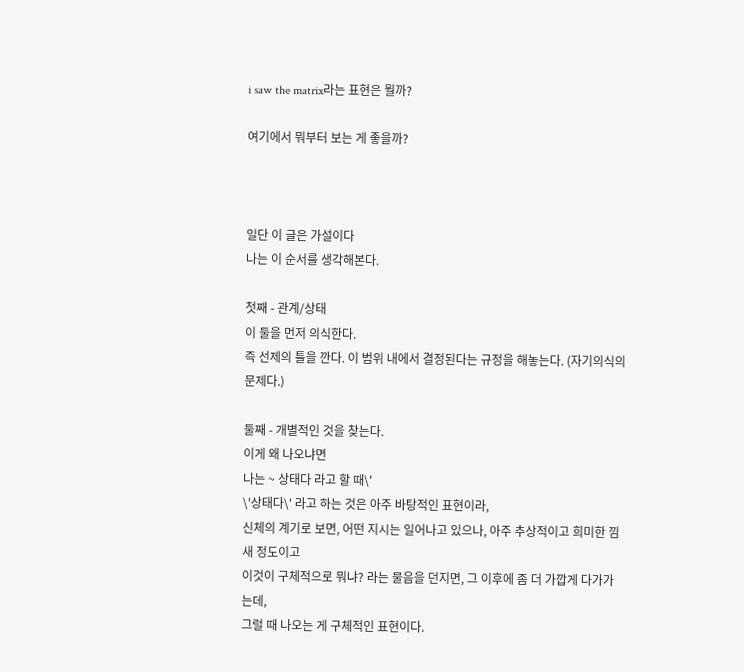i saw the matrix라는 표현은 뭘까?

여기에서 뭐부터 보는 게 좋을까?



일단 이 글은 가설이다
나는 이 순서를 생각해본다.

첫째 - 관계/상태
이 둘을 먼저 의식한다.
즉 선제의 틀을 깐다. 이 범위 내에서 결정된다는 규정을 해놓는다. (자기의식의 문제다.)

둘째 - 개별적인 것을 찾는다.
이게 왜 나오냐면
나는 ~ 상태다 라고 할 때\'
\'상태다\' 라고 하는 것은 아주 바탕적인 표현이라,
신체의 계기로 보면, 어떤 지시는 일어나고 있으나, 아주 추상적이고 희미한 낌새 정도이고
이것이 구체적으로 뭐냐? 라는 물음을 던지면, 그 이후에 좀 더 가깝게 다가가는데,
그럴 때 나오는 게 구체적인 표현이다.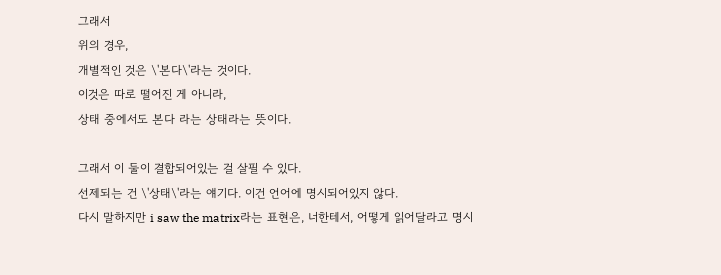그래서
위의 경우,
개별적인 것은 \'본다\'라는 것이다.
이것은 따로 떨어진 게 아니라,
상태 중에서도 본다 라는 상태라는 뜻이다.

그래서 이 둘이 결합되어있는 걸 살필 수 있다.
선제되는 건 \'상태\'라는 얘기다. 이건 언어에 명시되어있지 않다.
다시 말하지만 i saw the matrix라는 표현은, 너한테서, 어떻게 읽어달라고 명시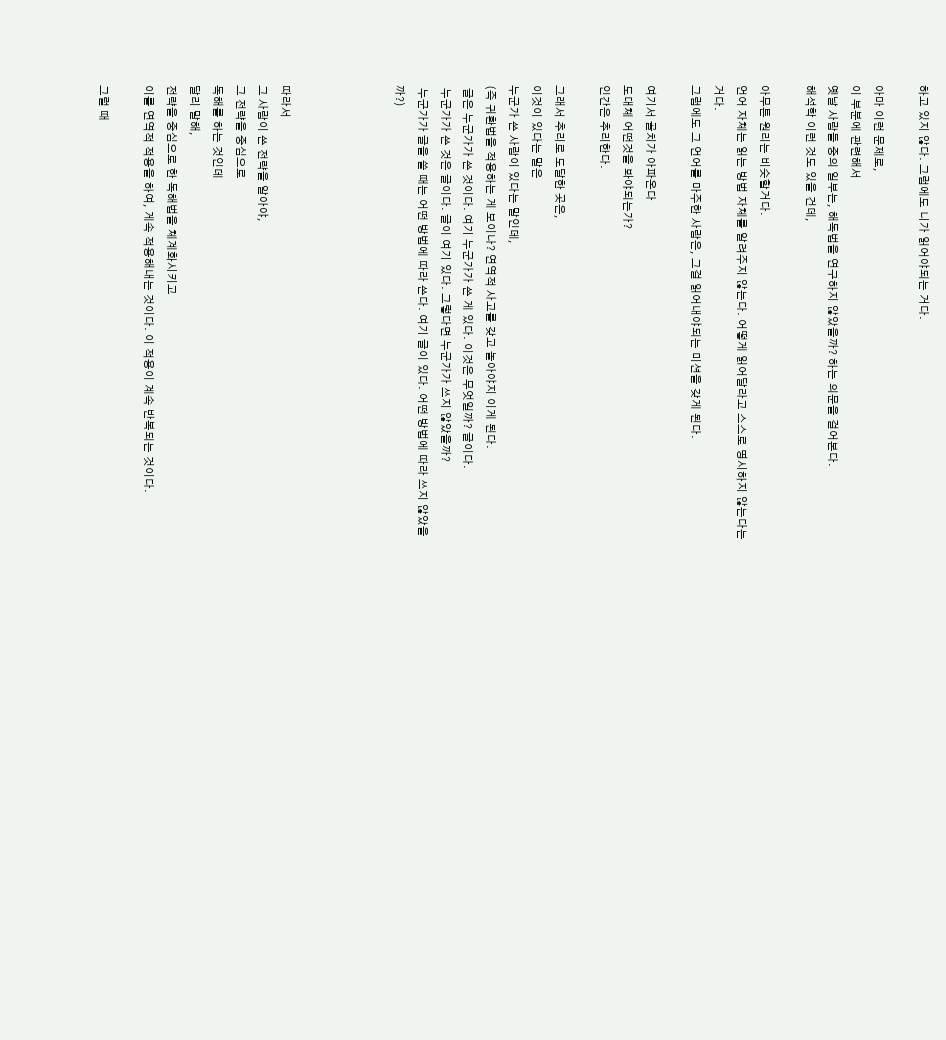하고 있지 않다. 그럼에도 니가 읽어야되는 거다.

아마 이런 문제로,
이 부분에 관련해서
옛날 사람들 중의 일부는, 해독법을 연구하지 않았을까? 하는 의문을 걸어본다.
해석학 이런 것도 있을 건데,

아무튼 원리는 비슷할거다.
언어 자체는 읽는 방법 자체를 알려주지 않는다. 어떻게 읽어달라고 스스로 명시하지 않는다는 거다.
그럼에도 그 언어를 마주한 사람은, 그걸 읽어내야되는 미션을 갖게 된다.

여기서 골치가 아파온다
도대체 어떤것을 봐야되는가?
인간은 추리한다.

그래서 추리로 도달한 곳은,
이것이 있다는 말은
누군가 쓴 사람이 있다는 말인데,
(즉 귀환법을 적용하는 게 보이나? 연역적 사고를 갖고 놀아야지 이게 된다.
 글은 누군가가 쓴 것이다. 여기 누군가가 쓴 게 있다. 이것은 무엇일까? 글이다.
 누군가가 쓴 것은 글이다. 글이 여기 있다. 그렇다면 누군가가 쓰지 않았을까?
 누군가가 글을 쓸 때는 어떤 방법에 따라 쓴다. 여기 글이 있다. 어떤 방법에 따라 쓰지 않았을까?)




따라서
그 사람이 쓴 전략을 알아야,
그 전략을 중심으로
독해를 하는 것인데
달리 말해,
전략을 중심으로 한 독해법을 체계화시키고
이를 연역적 적용을 하여, 게속 적용해내는 것이다. 이 적용이 계속 반복되는 것이다.

그럴 때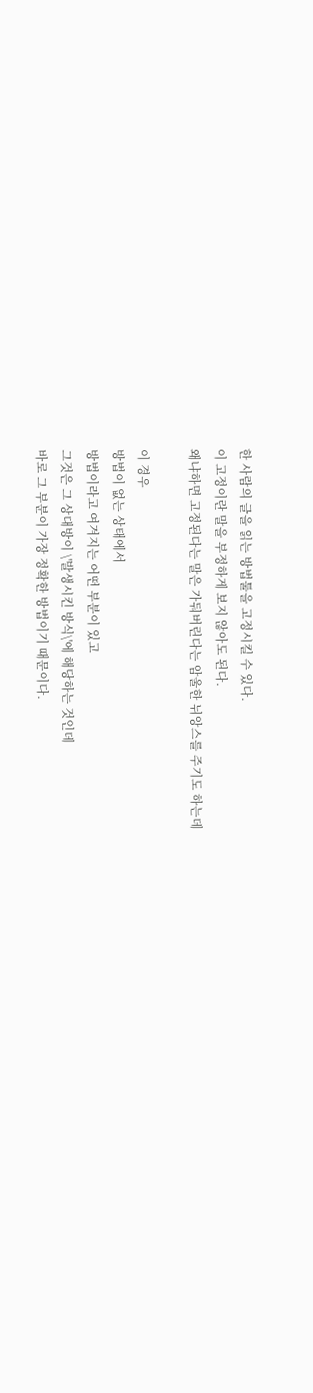한 사람의 글을 읽는 방법툴을 고정시킬 수 있다.
이 고정이란 말을 부정하게 보지 않아도 된다.
왜냐하면 고정된다는 말은 가둬버린다는 암울한 뉘앙스를 주기도 하는데

이 경우
방법이 없는 상태에서
방법이라고 여겨지는 어떤 부분이 있고
그것은 그 상대방이 \'발생시킨 방식\'에 해당하는 것인데
바로 그 부분이 가장 정확한 방법이기 때문이다.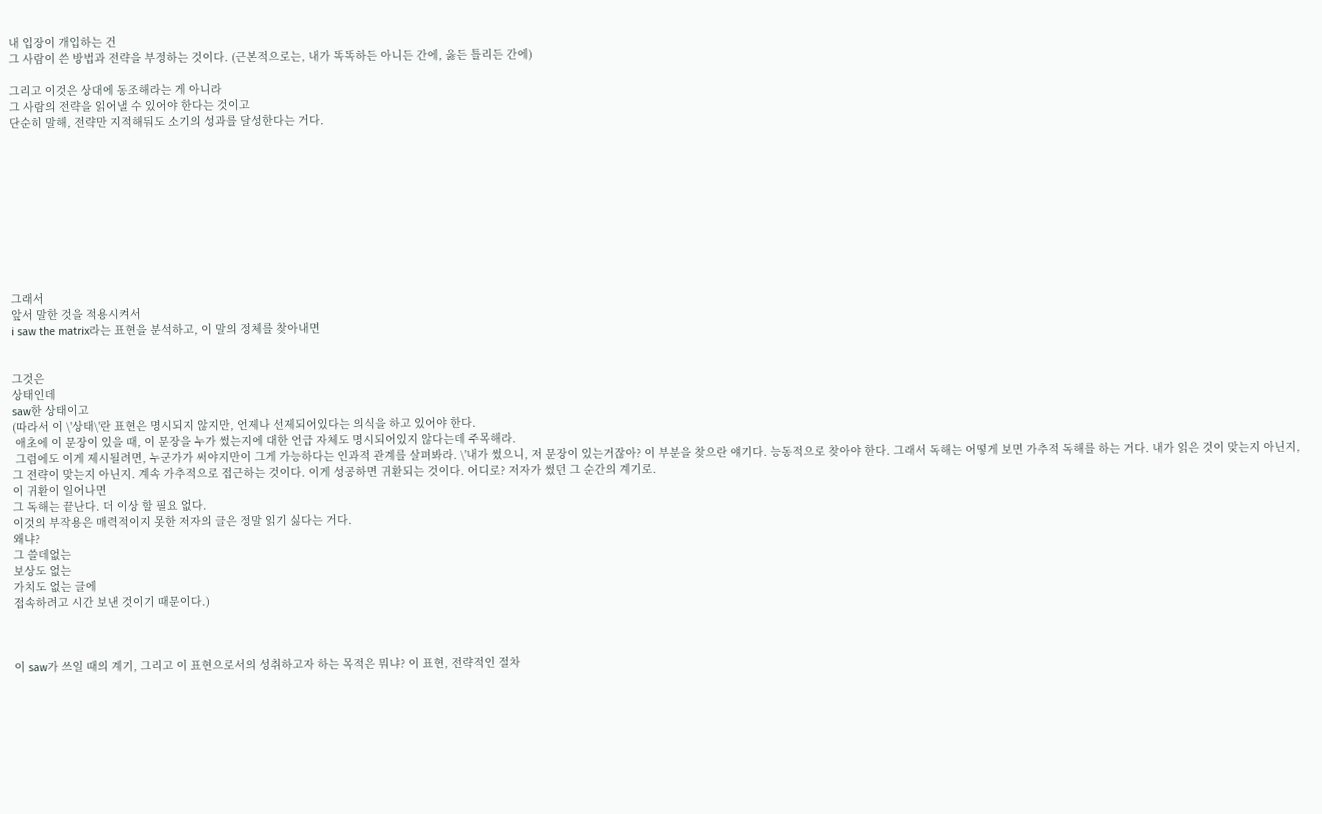내 입장이 개입하는 건
그 사람이 쓴 방법과 전략을 부정하는 것이다. (근본적으로는, 내가 똑똑하든 아니든 간에, 옳든 틀리든 간에)

그리고 이것은 상대에 동조해라는 게 아니라
그 사람의 전략을 읽어낼 수 있어야 한다는 것이고
단순히 말해, 전략만 지적해둬도 소기의 성과를 달성한다는 거다.










그래서
앞서 말한 것을 적용시켜서
i saw the matrix라는 표현을 분석하고, 이 말의 정체를 찾아내면


그것은
상태인데
saw한 상태이고
(따라서 이 \'상태\'란 표현은 명시되지 않지만, 언제나 선제되어있다는 의식을 하고 있어야 한다.
 애초에 이 문장이 있을 때, 이 문장을 누가 썼는지에 대한 언급 자체도 명시되어있지 않다는데 주목해라.
 그럼에도 이게 제시될려면, 누군가가 써야지만이 그게 가능하다는 인과적 관계를 살펴봐라. \'내가 썼으니, 저 문장이 있는거잖아? 이 부분을 찾으란 얘기다. 능동적으로 찾아야 한다. 그래서 독해는 어떻게 보면 가추적 독해를 하는 거다. 내가 읽은 것이 맞는지 아닌지, 그 전략이 맞는지 아닌지. 계속 가추적으로 접근하는 것이다. 이게 성공하면 귀환되는 것이다. 어디로? 저자가 썼던 그 순간의 계기로.
이 귀환이 일어나면
그 독해는 끝난다. 더 이상 할 필요 없다.
이것의 부작용은 매력적이지 못한 저자의 글은 정말 읽기 싫다는 거다.
왜냐?
그 쓸데없는
보상도 없는
가치도 없는 글에
접속하려고 시간 보낸 것이기 때문이다.)



이 saw가 쓰일 때의 계기, 그리고 이 표현으로서의 성취하고자 하는 목적은 뭐냐? 이 표현, 전략적인 절차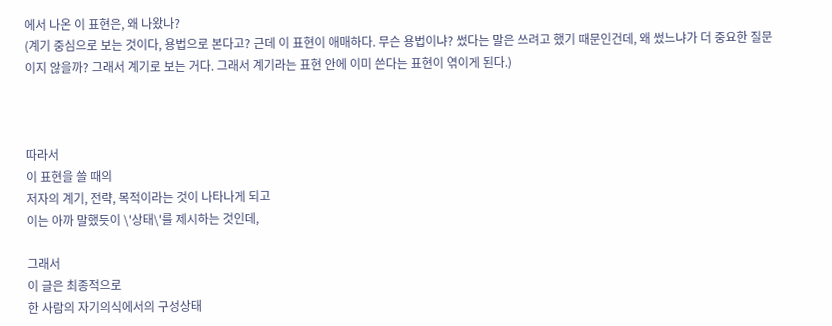에서 나온 이 표현은, 왜 나왔나?
(계기 중심으로 보는 것이다, 용법으로 본다고? 근데 이 표현이 애매하다. 무슨 용법이냐? 썼다는 말은 쓰려고 했기 때문인건데, 왜 썼느냐가 더 중요한 질문이지 않을까? 그래서 계기로 보는 거다. 그래서 계기라는 표현 안에 이미 쓴다는 표현이 엮이게 된다.)



따라서
이 표현을 쓸 때의
저자의 계기, 전략, 목적이라는 것이 나타나게 되고
이는 아까 말했듯이 \'상태\'를 제시하는 것인데,

그래서
이 글은 최종적으로
한 사람의 자기의식에서의 구성상태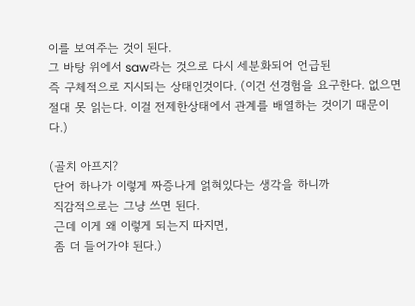이를 보여주는 것이 된다.
그 바탕 위에서 saw라는 것으로 다시 세분화되어 언급된
즉 구체적으로 지시되는 상태인것이다. (이건 선경험을 요구한다. 없으면 절대 못 읽는다. 이걸 전제한상태에서 관계를 배열하는 것이기 때문이다.)

(골치 아프지?
 단어 하나가 이렇게 짜증나게 얽혀있다는 생각을 하니까
 직감적으로는 그냥 쓰면 된다.
 근데 이게 왜 이렇게 되는지 따지면,
 좀 더 들어가야 된다.)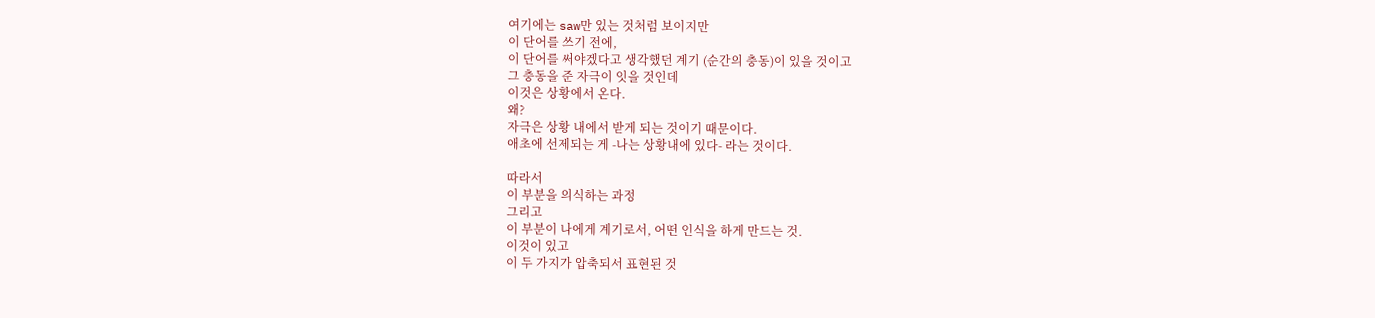여기에는 saw만 있는 것처럼 보이지만
이 단어를 쓰기 전에,
이 단어를 써야겠다고 생각했던 계기 (순간의 충동)이 있을 것이고
그 충동을 준 자극이 잇을 것인데
이것은 상황에서 온다.
왜?
자극은 상황 내에서 받게 되는 것이기 때문이다.
애초에 선제되는 게 -나는 상황내에 있다- 라는 것이다.

따라서
이 부분을 의식하는 과정
그리고
이 부분이 나에게 계기로서, 어떤 인식을 하게 만드는 것.
이것이 있고
이 두 가지가 압축되서 표현된 것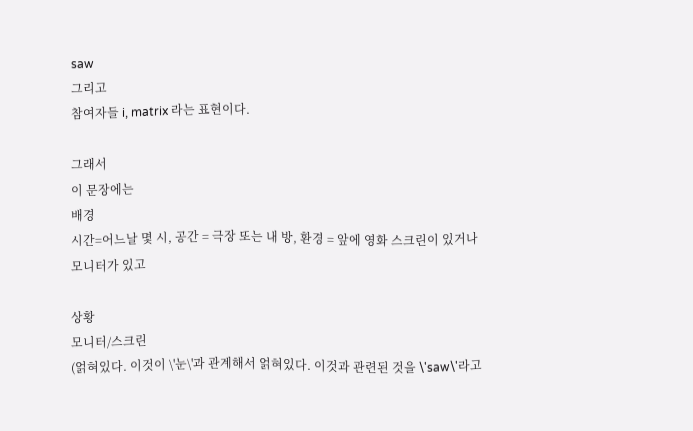saw
그리고
참여자들 i, matrix 라는 표현이다.

그래서
이 문장에는
배경
시간=어느날 몇 시, 공간 = 극장 또는 내 방, 환경 = 앞에 영화 스크린이 있거나 모니터가 있고

상황
모니터/스크린
(얽혀있다. 이것이 \'눈\'과 관계해서 얽혀있다. 이것과 관련된 것을 \'saw\'라고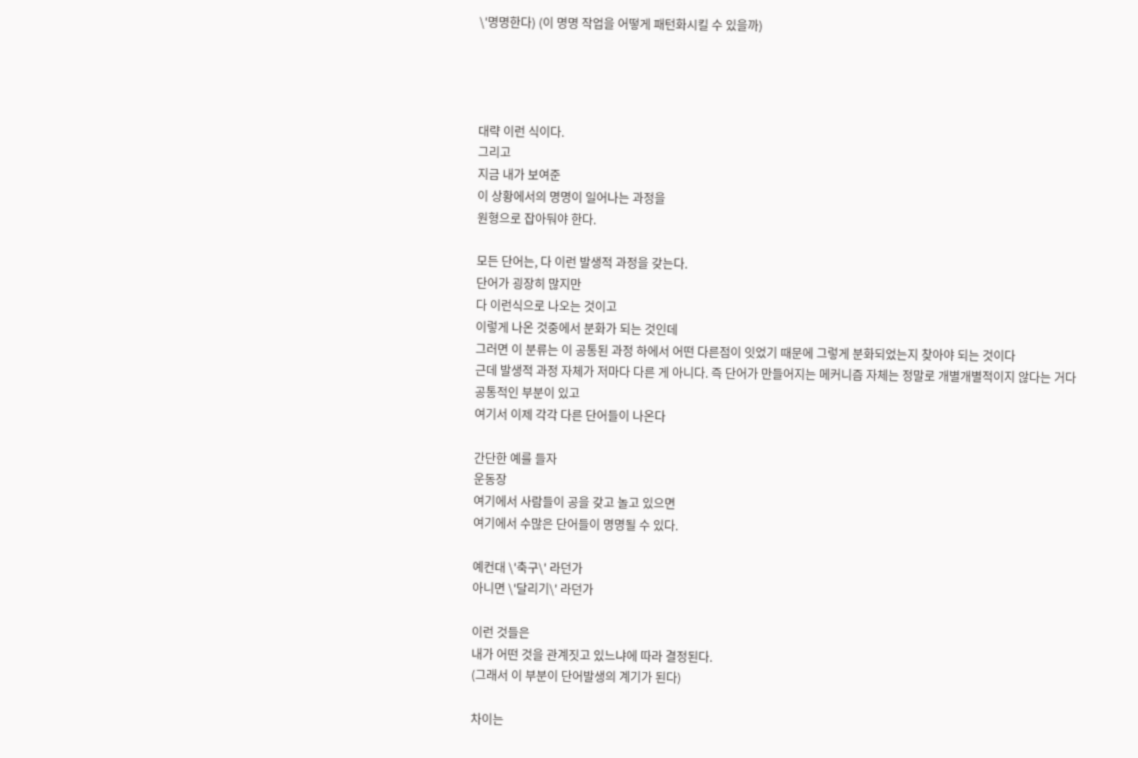\'명명한다) (이 명명 작업을 어떻게 패턴화시킬 수 있을까)




대략 이런 식이다.
그리고
지금 내가 보여준
이 상황에서의 명명이 일어나는 과정을
원형으로 잡아둬야 한다.

모든 단어는, 다 이런 발생적 과정을 갖는다.
단어가 굉장히 많지만
다 이런식으로 나오는 것이고
이렇게 나온 것중에서 분화가 되는 것인데
그러면 이 분류는 이 공통된 과정 하에서 어떤 다른점이 잇었기 때문에 그렇게 분화되었는지 찾아야 되는 것이다
근데 발생적 과정 자체가 저마다 다른 게 아니다. 즉 단어가 만들어지는 메커니즘 자체는 정말로 개별개별적이지 않다는 거다
공통적인 부분이 있고
여기서 이제 각각 다른 단어들이 나온다

간단한 예를 들자
운동장
여기에서 사람들이 공을 갖고 놀고 있으면
여기에서 수많은 단어들이 명명될 수 있다.

예컨대 \'축구\' 라던가
아니면 \'달리기\' 라던가

이런 것들은
내가 어떤 것을 관계짓고 있느냐에 따라 결정된다.
(그래서 이 부분이 단어발생의 계기가 된다)

차이는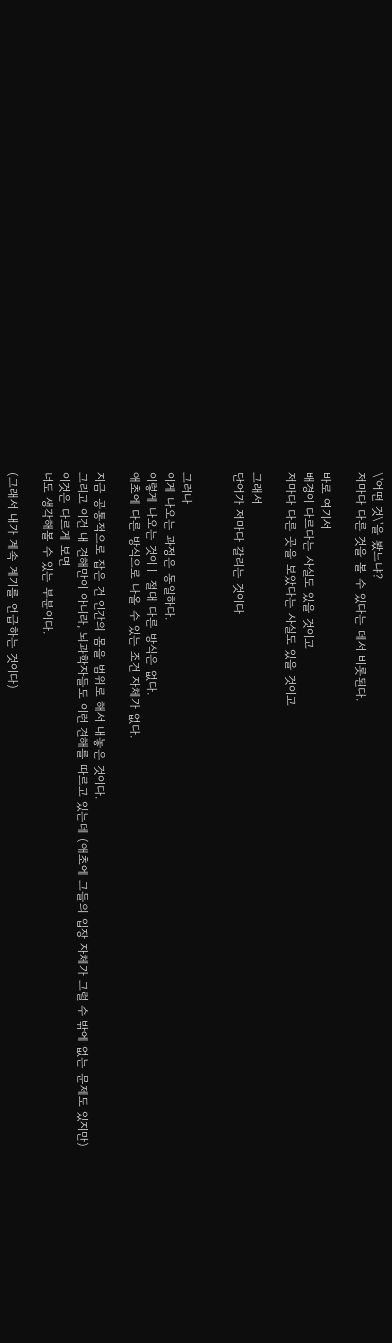\'어떤 것\'을 봤느냐?
저마다 다른 것을 볼 수 있다는 데서 비롯된다.

바로 여기서
배경이 다르다는 사실도 있을 것이고
저마다 다른 곳을 보았다는 사실도 있을 것이고

그래서
단어가 저마다 갈리는 것이다


그러나
이게 나오는 과정은 동일하다.
이렇게 나오는 것이ㅣ 절대 다른 방식은 없다.
애초에 다른 방식으로 나올 수 있는 조건 자체가 없다.

지금 공통적으로 잡은 건 인간의 몸을 범위로 해서 내놓은 것이다.
그리고 이건 내 견해만이 아니라, 뇌과학자들도 이런 견해를 따르고 있는데 (애초에 그들의 입장 자체가 그럴 수 밖에 없는 문제도 있지만)
이것은 다르게 보면
너도 생각해볼 수 있는 부분이다.

(그래서 내가 계속 계기를 언급하는 것이다)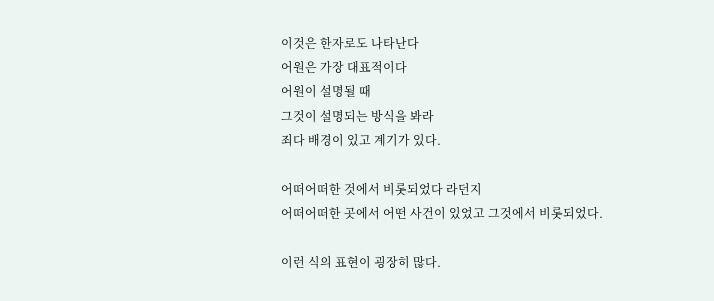이것은 한자로도 나타난다
어원은 가장 대표적이다
어원이 설명될 때
그것이 설명되는 방식을 봐라
죄다 배경이 있고 계기가 있다.

어떠어떠한 것에서 비롯되었다 라던지
어떠어떠한 곳에서 어떤 사건이 있었고 그것에서 비롯되었다.

이런 식의 표현이 굉장히 많다.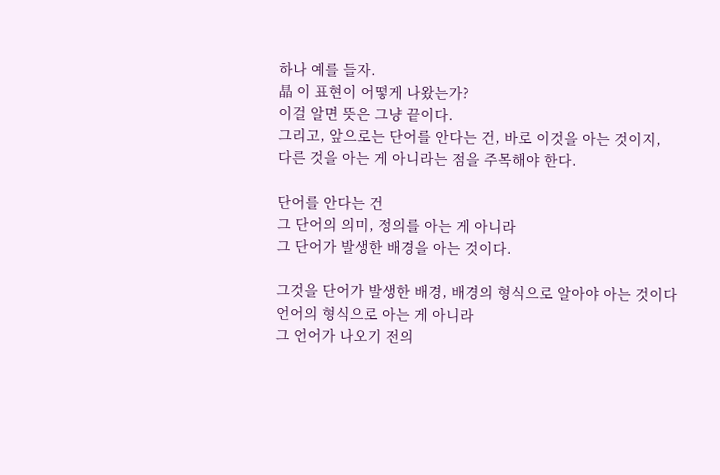하나 예를 들자.
晶 이 표현이 어떻게 나왔는가?
이걸 알면 뜻은 그냥 끝이다.
그리고, 앞으로는 단어를 안다는 건, 바로 이것을 아는 것이지,
다른 것을 아는 게 아니라는 점을 주목해야 한다.

단어를 안다는 건
그 단어의 의미, 정의를 아는 게 아니라
그 단어가 발생한 배경을 아는 것이다.

그것을 단어가 발생한 배경, 배경의 형식으로 알아야 아는 것이다
언어의 형식으로 아는 게 아니라
그 언어가 나오기 전의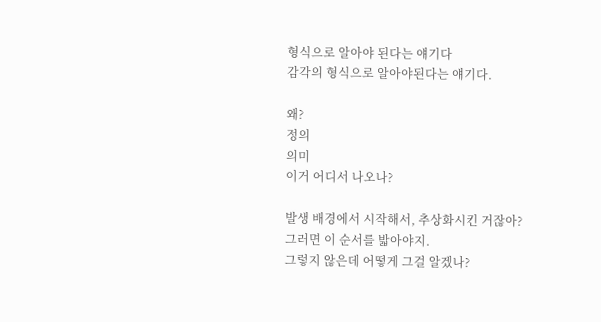형식으로 알아야 된다는 얘기다
감각의 형식으로 알아야된다는 얘기다.

왜?
정의
의미
이거 어디서 나오나?

발생 배경에서 시작해서, 추상화시킨 거잖아?
그러면 이 순서를 밟아야지.
그렇지 않은데 어떻게 그걸 알겠나?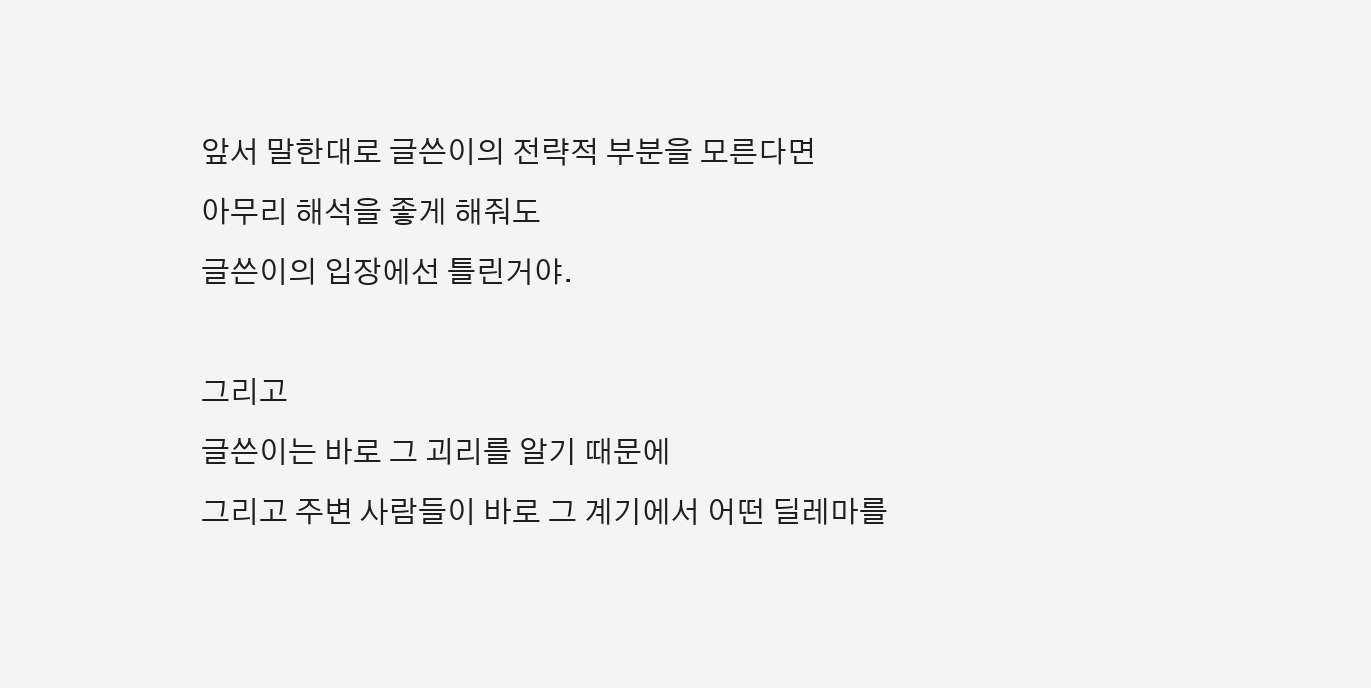앞서 말한대로 글쓴이의 전략적 부분을 모른다면
아무리 해석을 좋게 해줘도
글쓴이의 입장에선 틀린거야.

그리고
글쓴이는 바로 그 괴리를 알기 때문에
그리고 주변 사람들이 바로 그 계기에서 어떤 딜레마를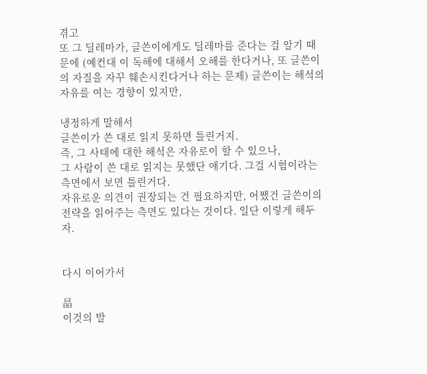겪고
또 그 딜레마가, 글쓴이에게도 딜레마를 준다는 걸 알기 때문에 (예컨대 이 독해에 대해서 오해를 한다거나, 또 글쓴이의 자질을 자꾸 훼손시킨다거나 하는 문제) 글쓴이는 해석의 자유를 여는 경향이 있지만,

냉정하게 말해서
글쓴이가 쓴 대로 읽지 못하면 틀린거지.
즉, 그 사태에 대한 해석은 자유로이 할 수 있으나,
그 사람이 쓴 대로 읽지는 못했단 얘기다. 그걸 시험이라는 측면에서 보면 틀린거다.
자유로운 의견이 권장되는 건 필요하지만, 어쨌건 글쓴이의 전략을 읽어주는 측면도 있다는 것이다. 일단 이렇게 해두자.


다시 이어가서

晶
이것의 발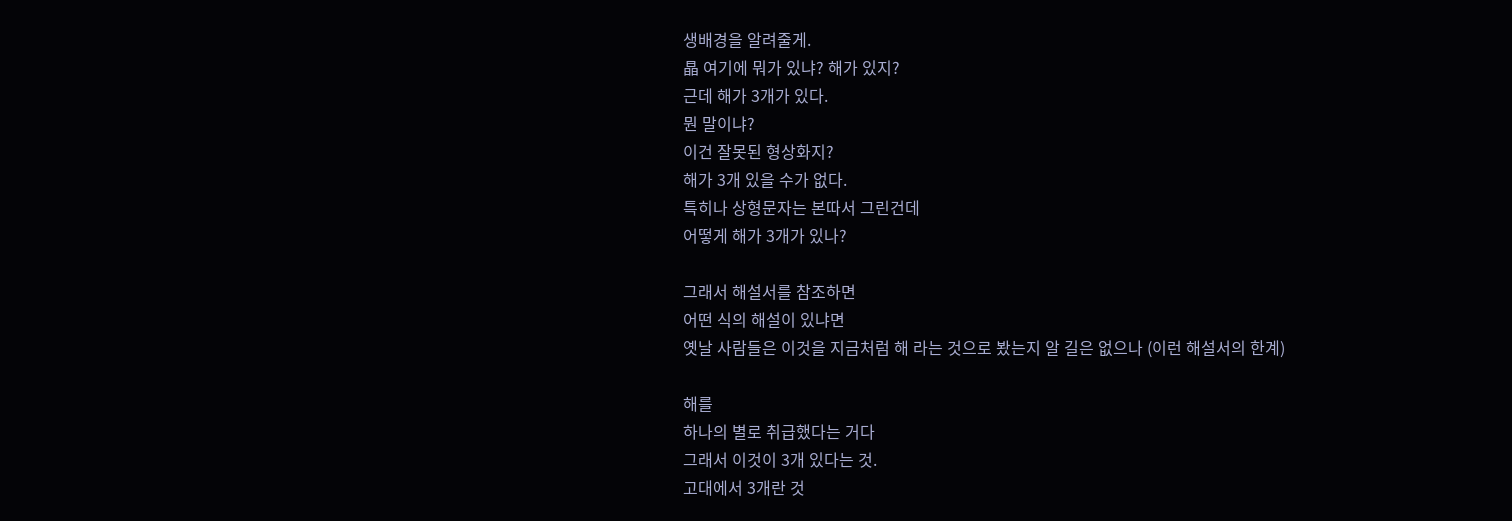생배경을 알려줄게.
晶 여기에 뭐가 있냐? 해가 있지?
근데 해가 3개가 있다.
뭔 말이냐?
이건 잘못된 형상화지?
해가 3개 있을 수가 없다.
특히나 상형문자는 본따서 그린건데
어떻게 해가 3개가 있나?

그래서 해설서를 참조하면
어떤 식의 해설이 있냐면
옛날 사람들은 이것을 지금처럼 해 라는 것으로 봤는지 알 길은 없으나 (이런 해설서의 한계)

해를
하나의 별로 취급했다는 거다
그래서 이것이 3개 있다는 것.
고대에서 3개란 것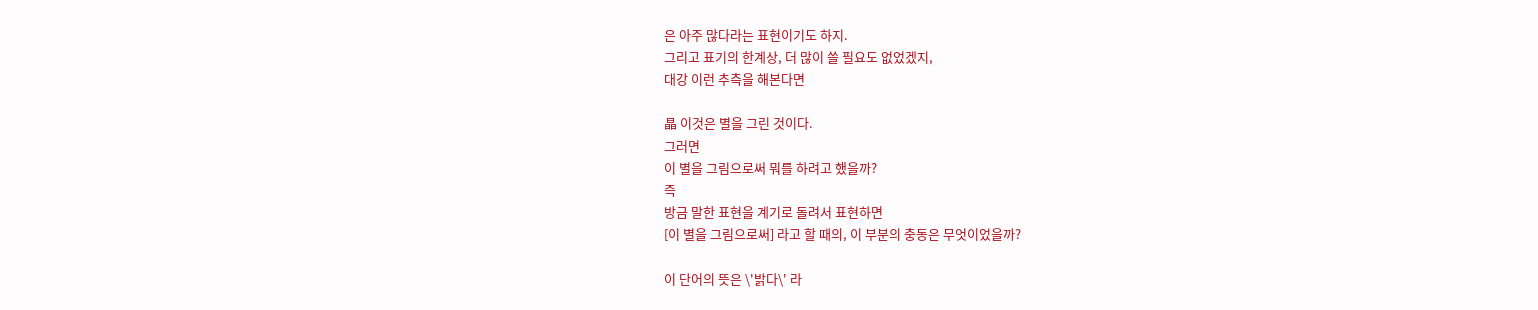은 아주 많다라는 표현이기도 하지.
그리고 표기의 한계상, 더 많이 쓸 필요도 없었겠지,
대강 이런 추측을 해본다면

晶 이것은 별을 그린 것이다.
그러면
이 별을 그림으로써 뭐를 하려고 했을까?
즉
방금 말한 표현을 계기로 돌려서 표현하면
[이 별을 그림으로써] 라고 할 때의, 이 부분의 충동은 무엇이었을까?

이 단어의 뜻은 \'밝다\' 라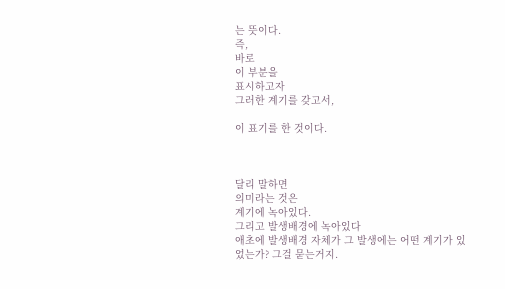는 뜻이다.
즉,
바로
이 부분을
표시하고자
그러한 계기를 갖고서,

이 표기를 한 것이다.



달리 말하면
의미라는 것은
계기에 녹아있다.
그리고 발생배경에 녹아있다
애초에 발생배경 자체가 그 발생에는 어떤 계기가 있었는가? 그걸 묻는거지.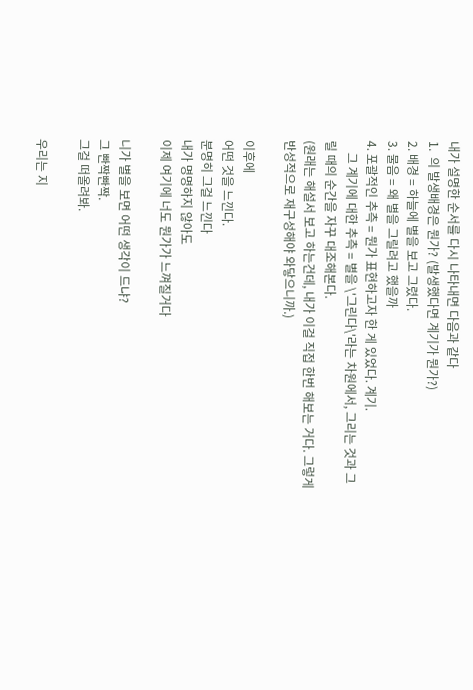내가 설명한 순서를 다시 나타내면 다음과 같다
1.  의 발생배경은 뭔가? (발생했다면 계기가 뭔가?)
2. 배경 = 하늘에 별을 보고 그렸다.
3. 물음 = 왜 별을 그릴려고 했을까
4. 포괄적인 추측 = 뭔가 표현하고자 한 게 있었다. 계기.
    그 계기에 대한 추측 = 별을 \'그린다\'라는 차원에서, 그리는 것과 그릴 때의 순간을 자꾸 대조해본다.
(원래는 해설서 보고 하는건데, 내가 이걸 직접 한번 해보는 거다. 그렇게 반성적으로 재구성해야 와닿으니까.)

이후에
어떤 것을 느낀다.
분명히 그걸 느낀다
내가 명명하지 않아도
이제 여기에 너도 뭔가가 느껴질거다

니가 별을 보면 어떤 생각이 드냐?
그 빤짝빤짝.
그걸 떠올려봐.

우리는 지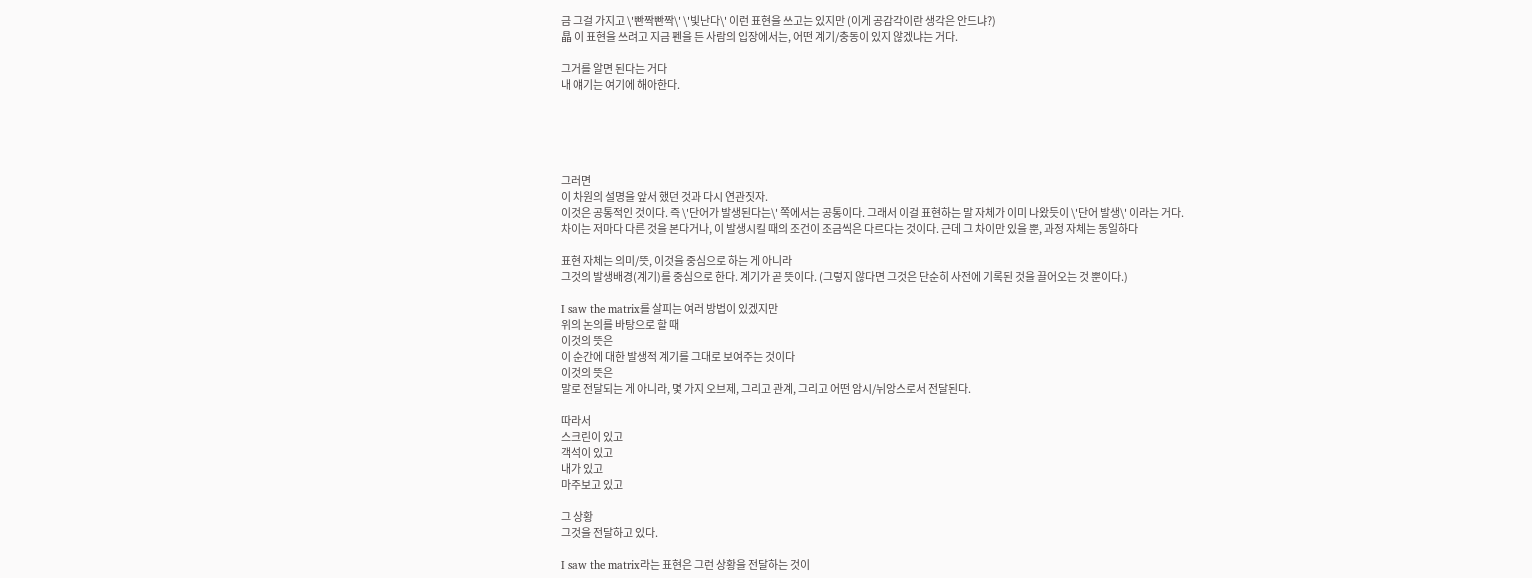금 그걸 가지고 \'빤짝빤짝\' \'빛난다\' 이런 표현을 쓰고는 있지만 (이게 공감각이란 생각은 안드냐?)
晶 이 표현을 쓰려고 지금 펜을 든 사람의 입장에서는, 어떤 계기/충동이 있지 않겠냐는 거다.

그거를 알면 된다는 거다
내 얘기는 여기에 해아한다.





그러면
이 차원의 설명을 앞서 했던 것과 다시 연관짓자.
이것은 공통적인 것이다. 즉 \'단어가 발생된다는\' 쪽에서는 공통이다. 그래서 이걸 표현하는 말 자체가 이미 나왔듯이 \'단어 발생\' 이라는 거다.
차이는 저마다 다른 것을 본다거나, 이 발생시킬 때의 조건이 조금씩은 다르다는 것이다. 근데 그 차이만 있을 뿐, 과정 자체는 동일하다

표현 자체는 의미/뜻, 이것을 중심으로 하는 게 아니라
그것의 발생배경(계기)를 중심으로 한다. 계기가 곧 뜻이다. (그렇지 않다면 그것은 단순히 사전에 기록된 것을 끌어오는 것 뿐이다.)

I saw the matrix를 살피는 여러 방법이 있겠지만
위의 논의를 바탕으로 할 때
이것의 뜻은
이 순간에 대한 발생적 계기를 그대로 보여주는 것이다
이것의 뜻은
말로 전달되는 게 아니라, 몇 가지 오브제, 그리고 관계, 그리고 어떤 암시/뉘앙스로서 전달된다.

따라서
스크린이 있고
객석이 있고
내가 있고
마주보고 있고

그 상황
그것을 전달하고 있다.

I saw the matrix라는 표현은 그런 상황을 전달하는 것이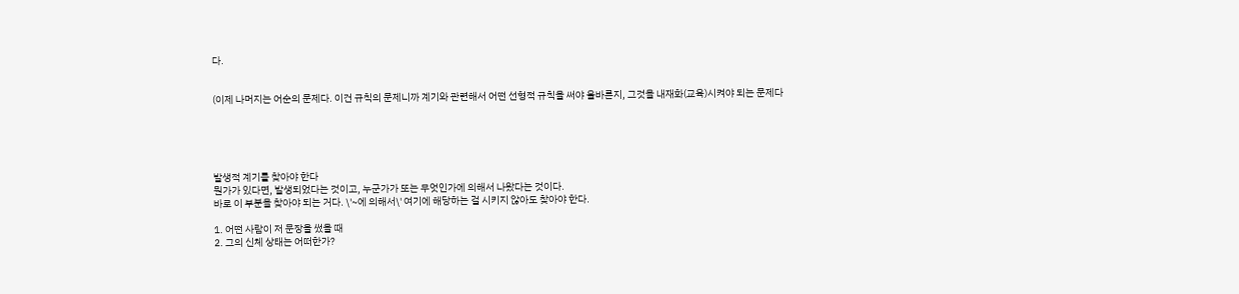다.


(이제 나머지는 어순의 문제다. 이건 규칙의 문제니까 계기와 관련해서 어떤 선형적 규칙을 써야 올바른지, 그것을 내재화(교육)시켜야 되는 문제다





발생적 계기를 찾아야 한다
뭔가가 있다면, 발생되었다는 것이고, 누군가가 또는 무엇인가에 의해서 나왔다는 것이다.
바로 이 부분을 찾아야 되는 거다. \'~에 의해서\' 여기에 해당하는 걸 시키지 않아도 찾아야 한다.

1. 어떤 사람이 저 문장을 썼을 때
2. 그의 신체 상태는 어떠한가?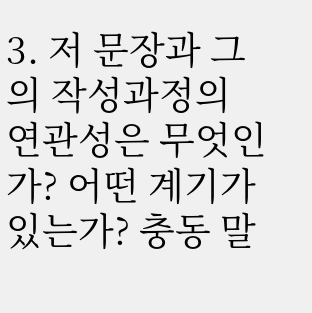3. 저 문장과 그의 작성과정의 연관성은 무엇인가? 어떤 계기가 있는가? 충동 말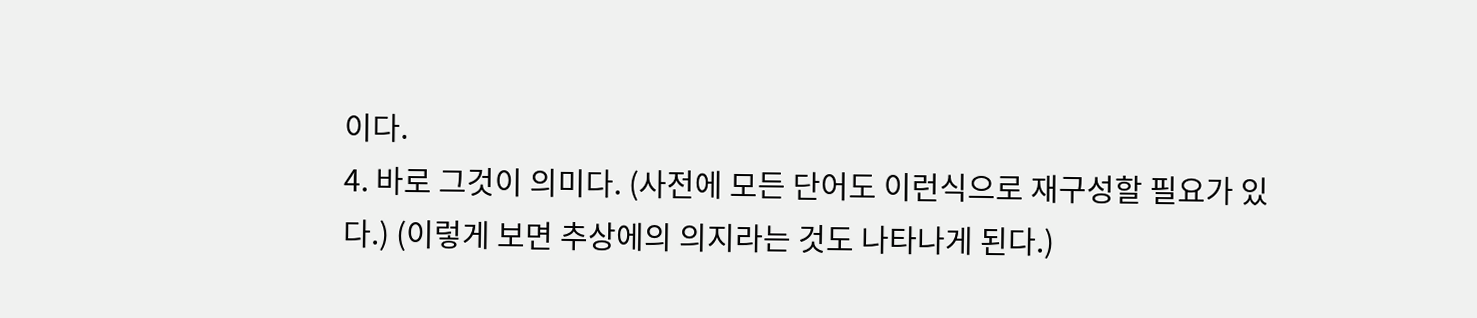이다.
4. 바로 그것이 의미다. (사전에 모든 단어도 이런식으로 재구성할 필요가 있다.) (이렇게 보면 추상에의 의지라는 것도 나타나게 된다.)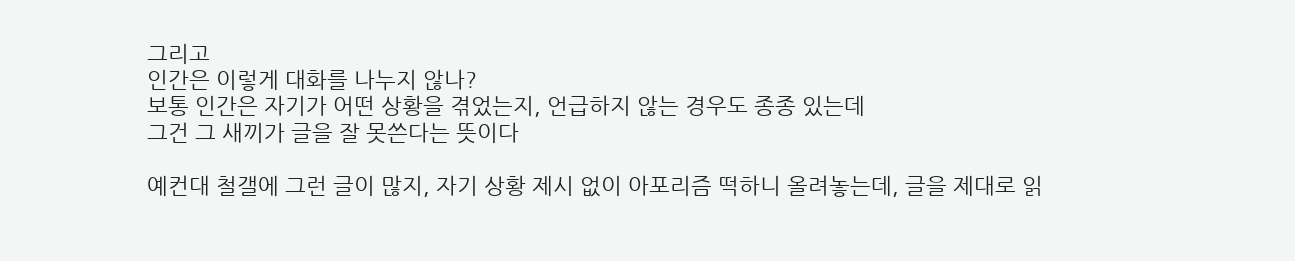그리고
인간은 이렇게 대화를 나누지 않나?
보통 인간은 자기가 어떤 상황을 겪었는지, 언급하지 않는 경우도 종종 있는데
그건 그 새끼가 글을 잘 못쓴다는 뜻이다

예컨대 철갤에 그런 글이 많지, 자기 상황 제시 없이 아포리즘 떡하니 올려놓는데, 글을 제대로 읽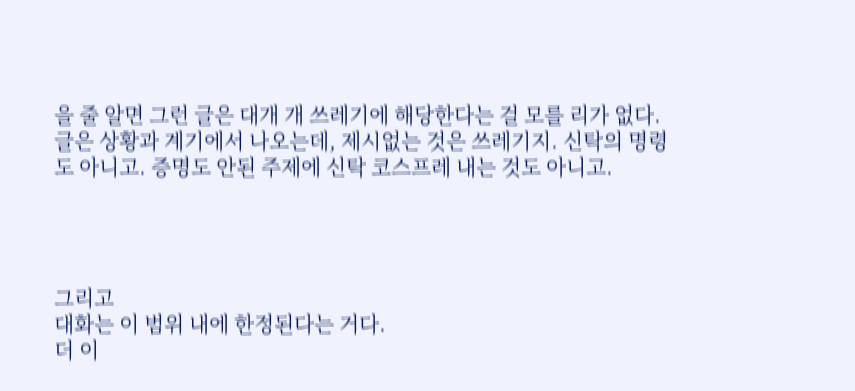을 줄 알면 그런 글은 대개 개 쓰레기에 해당한다는 걸 모를 리가 없다. 글은 상황과 계기에서 나오는데, 제시없는 것은 쓰레기지. 신탁의 명령도 아니고. 증명도 안된 주제에 신탁 코스프레 내는 것도 아니고.




그리고
대화는 이 범위 내에 한정된다는 거다.
더 이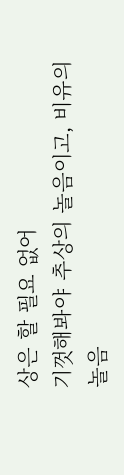상은 할 필요 없어
기껏해봐야 추상의 놀음이고, 비유의 놀음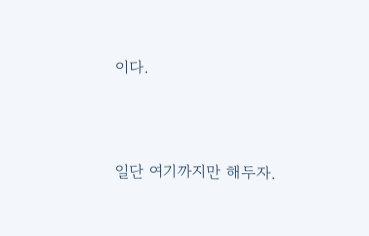이다.




일단 여기까지만 해두자.